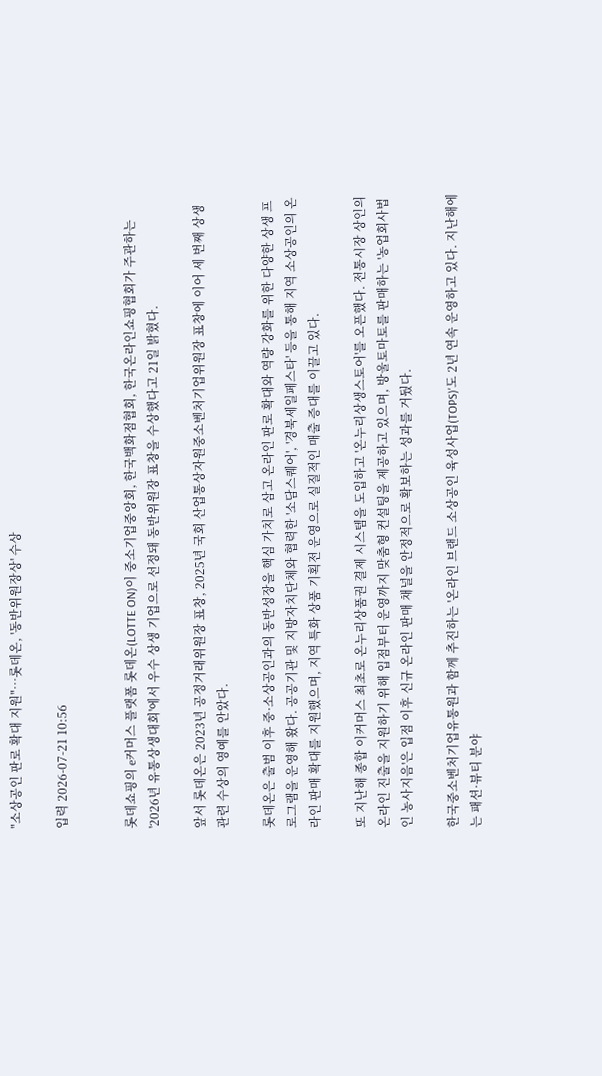"소상공인 판로 확대 지원"…롯데온, '동반위원장상' 수상

입력 2026-07-21 10:56


롯데쇼핑의 e커머스 플랫폼 롯데온(LOTTE ON)이 중소기업중앙회, 한국백화점협회, 한국온라인쇼핑협회가 주관하는 '2026년 유통상생대회'에서 우수 상생 기업으로 선정돼 동반위원장 표창을 수상했다고 21일 밝혔다.

앞서 롯데온은 2023년 공정거래위원장 표창, 2025년 국회 산업통상자원중소벤처기업위원장 표창에 이어 세 번째 상생 관련 수상의 영예를 안았다.

롯데온은 출범 이후 중·소상공인과의 동반성장을 핵심 가치로 삼고 온라인 판로 확대와 역량 강화를 위한 다양한 상생 프로그램을 운영해 왔다. 공공기관 및 지방자치단체와 협력한 '소담스퀘어', '경북세일페스타' 등을 통해 지역 소상공인의 온라인 판매 확대를 지원했으며, 지역 특화 상품 기획전 운영으로 실질적인 매출 증대를 이끌고 있다.

또 지난해 종합 이커머스 최초로 온누리상품권 결제 시스템을 도입하고 '온누리상생스토어'를 오픈했다. 전통시장 상인의 온라인 진출을 지원하기 위해 입점부터 운영까지 맞춤형 컨설팅을 제공하고 있으며, 방울토마토를 판매하는 '농업회사법인 농사지음'은 입점 이후 신규 온라인 판매 채널을 안정적으로 확보하는 성과를 거뒀다.

한국중소벤처기업유통원과 함께 추진하는 '온라인 브랜드 소상공인 육성사업(TOPS)'도 2년 연속 운영하고 있다. 지난해에는 패션·뷰티 분야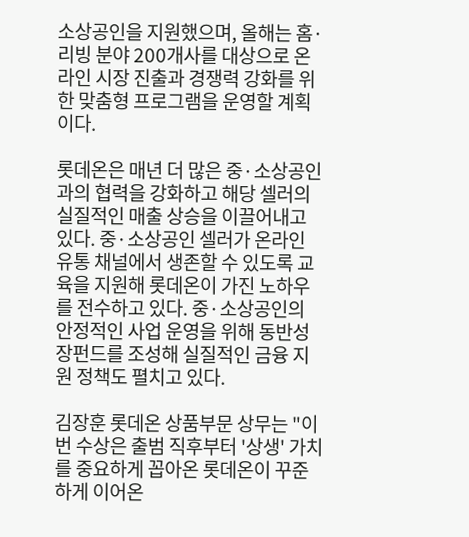소상공인을 지원했으며, 올해는 홈·리빙 분야 200개사를 대상으로 온라인 시장 진출과 경쟁력 강화를 위한 맞춤형 프로그램을 운영할 계획이다.

롯데온은 매년 더 많은 중·소상공인과의 협력을 강화하고 해당 셀러의 실질적인 매출 상승을 이끌어내고 있다. 중·소상공인 셀러가 온라인 유통 채널에서 생존할 수 있도록 교육을 지원해 롯데온이 가진 노하우를 전수하고 있다. 중·소상공인의 안정적인 사업 운영을 위해 동반성장펀드를 조성해 실질적인 금융 지원 정책도 펼치고 있다.

김장훈 롯데온 상품부문 상무는 "이번 수상은 출범 직후부터 '상생' 가치를 중요하게 꼽아온 롯데온이 꾸준하게 이어온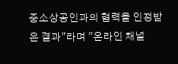중소상공인과의 협력을 인정받은 결과"라며 "온라인 채널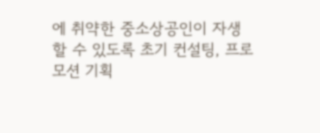에 취약한 중소상공인이 자생할 수 있도록 초기 컨설팅, 프로모션 기획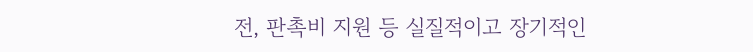전, 판촉비 지원 등 실질적이고 장기적인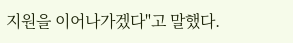지원을 이어나가겠다"고 말했다.